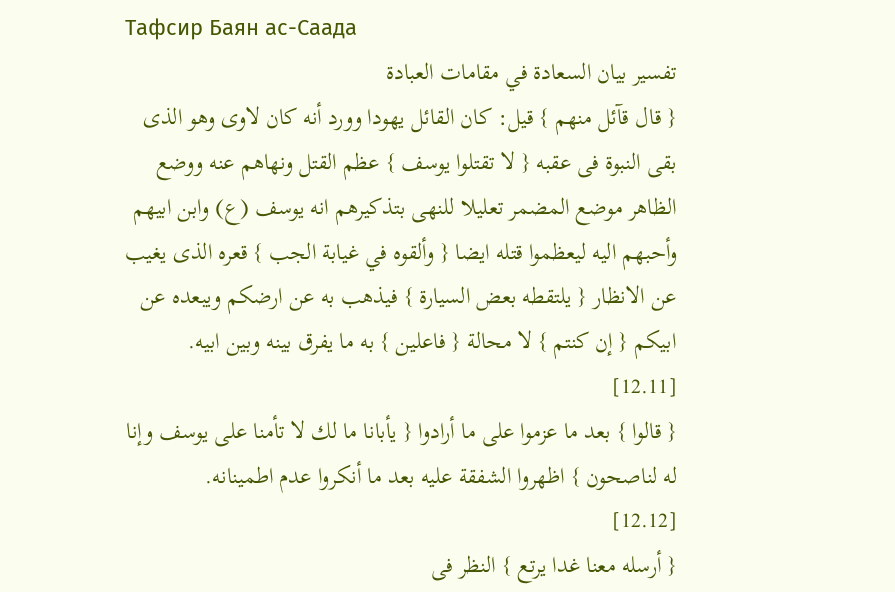Тафсир Баян ас-Саада
تفسير بيان السعادة في مقامات العبادة
{ قال قآئل منهم } قيل: كان القائل يهودا وورد أنه كان لاوى وهو الذى بقى النبوة فى عقبه { لا تقتلوا يوسف } عظم القتل ونهاهم عنه ووضع الظاهر موضع المضمر تعليلا للنهى بتذكيرهم انه يوسف (ع) وابن ابيهم وأحبهم اليه ليعظموا قتله ايضا { وألقوه في غيابة الجب } قعره الذى يغيب عن الانظار { يلتقطه بعض السيارة } فيذهب به عن ارضكم ويبعده عن ابيكم { إن كنتم } لا محالة { فاعلين } به ما يفرق بينه وبين ابيه.
[12.11]
{ قالوا } بعد ما عزموا على ما أرادوا { يأبانا ما لك لا تأمنا على يوسف وإنا له لناصحون } اظهروا الشفقة عليه بعد ما أنكروا عدم اطمينانه.
[12.12]
{ أرسله معنا غدا يرتع } النظر فى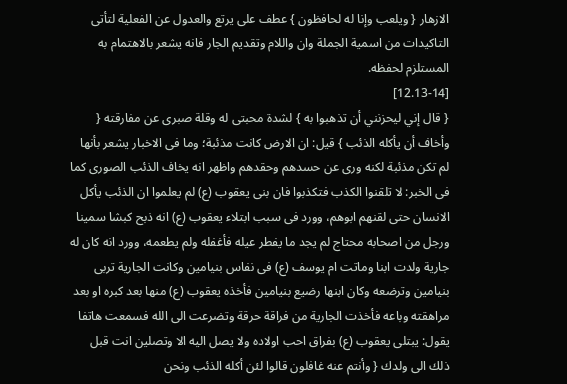الازهار { ويلعب وإنا له لحافظون } عطف على يرتع والعدول عن الفعلية لتأتى التاكيدات من اسمية الجملة وان واللام وتقديم الجار فانه يشعر بالاهتمام به المستلزم لحفظه.
[12.13-14]
{ قال إني ليحزنني أن تذهبوا به } لشدة محبتى له وقلة صبرى عن مفارقته { وأخاف أن يأكله الذئب } قيل: ان الارض كانت مذئبة؛ وما فى الاخبار يشعر بأنها لم تكن مذئبة لكنه ورى عن حسدهم وحقدهم واظهر انه يخاف الذئب الصورى كما فى الخبر: لا تلقنوا الكذب فتكذبوا فان بنى يعقوب (ع) لم يعلموا ان الذئب يأكل الانسان حتى لقنهم ابوهم، وورد فى سبب ابتلاء يعقوب (ع) انه ذبح كبشا سمينا ورجل من اصحابه محتاج لم يجد ما يفطر عيله فأغفله ولم يطعمه، وورد انه كان له جارية ولدت ابنا وماتت ام يوسف (ع) فى نفاس بنيامين وكانت الجارية تربى بنيامين وترضعه وكان ابنها رضيع بنيامين فأخذه يعقوب (ع) منها بعد كبره او بعد مراهقته وباعه فأخذت الجارية من فراقة حرقة وتضرعت الى الله فسمعت هاتفا يقول: يبتلى يعقوب (ع) بفراق احب اولاده ولا يصل اليه الا وتصلين انت قبل ذلك الى ولدك { وأنتم عنه غافلون قالوا لئن أكله الذئب ونحن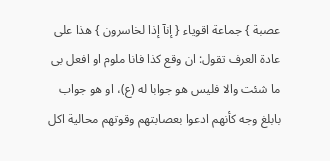عصبة } جماعة اقوياء { إنآ إذا لخاسرون } هذا على عادة العرف تقول: ان وقع كذا فانا ملوم او افعل بى ما شئت والا فليس هو جوابا له (ع)، او هو جواب بابلغ وجه كأنهم ادعوا بعصابتهم وقوتهم محالية اكل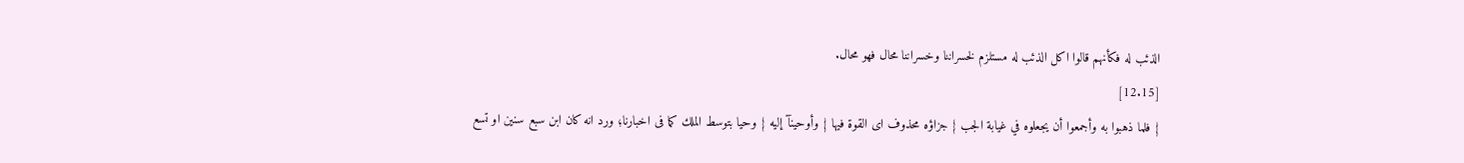الذئب له فكأنهم قالوا اكل الذئب له مستلزم لخسراننا وخسراننا محال فهو محال.
[12.15]
{ فلما ذهبوا به وأجمعوا أن يجعلوه في غيابة الجب } جزاؤه محذوف اى القوة فيها { وأوحينآ إليه } وحيا بتوسط الملك كما فى اخبارنا؛ ورد انه كان ابن سبع سنين او تسع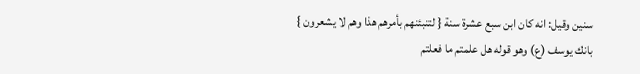سنين وقيل: انه كان ابن سبع عشرة سنة { لتنبئنهم بأمرهم هذا وهم لا يشعرون } بانك يوسف (ع) وهو قوله هل علمتم ما فعلتم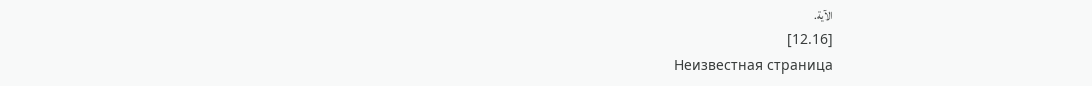الآية.
[12.16]
Неизвестная страница